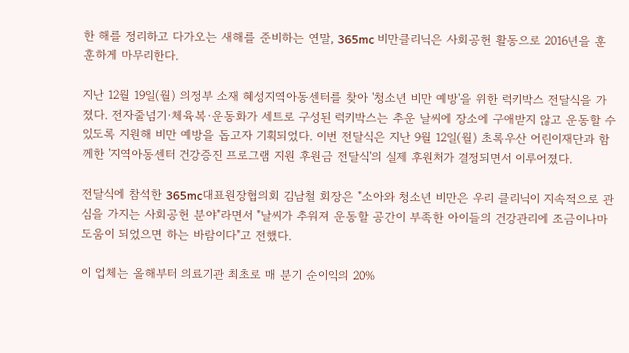한 해를 정리하고 다가오는 새해를 준비하는 연말, 365mc 비만클리닉은 사회공헌 활동으로 2016년을 훈훈하게 마무리한다.

지난 12월 19일(월) 의정부 소재 혜성지역아동센터를 찾아 '청소년 비만 예방'을 위한 럭키박스 전달식을 가졌다. 전자줄넘기·체육복·운동화가 세트로 구성된 럭키박스는 추운 날씨에 장소에 구애받지 않고 운동할 수 있도록 지원해 비만 예방을 돕고자 기획되었다. 이번 전달식은 지난 9월 12일(월) 초록우산 어린이재단과 함께한 '지역아동센터 건강증진 프로그램 지원 후원금 전달식'의 실제 후원처가 결정되면서 이루어졌다.

전달식에 참석한 365mc대표원장협의회 김남철 회장은 "소아와 청소년 비만은 우리 클리닉이 지속적으로 관심을 가지는 사회공헌 분야"라면서 "날씨가 추워져 운동할 공간이 부족한 아이들의 건강관리에 조금이나마 도움이 되었으면 하는 바람이다"고 전했다.

이 업체는 올해부터 의료기관 최초로 매 분기 순이익의 20%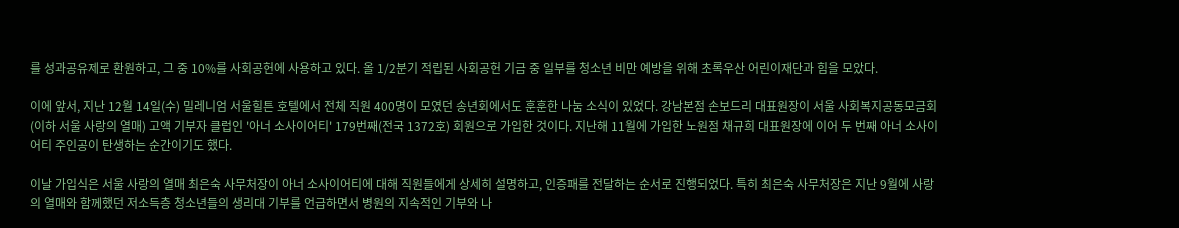를 성과공유제로 환원하고, 그 중 10%를 사회공헌에 사용하고 있다. 올 1/2분기 적립된 사회공헌 기금 중 일부를 청소년 비만 예방을 위해 초록우산 어린이재단과 힘을 모았다.

이에 앞서, 지난 12월 14일(수) 밀레니엄 서울힐튼 호텔에서 전체 직원 400명이 모였던 송년회에서도 훈훈한 나눔 소식이 있었다. 강남본점 손보드리 대표원장이 서울 사회복지공동모금회(이하 서울 사랑의 열매) 고액 기부자 클럽인 '아너 소사이어티' 179번째(전국 1372호) 회원으로 가입한 것이다. 지난해 11월에 가입한 노원점 채규희 대표원장에 이어 두 번째 아너 소사이어티 주인공이 탄생하는 순간이기도 했다.

이날 가입식은 서울 사랑의 열매 최은숙 사무처장이 아너 소사이어티에 대해 직원들에게 상세히 설명하고, 인증패를 전달하는 순서로 진행되었다. 특히 최은숙 사무처장은 지난 9월에 사랑의 열매와 함께했던 저소득층 청소년들의 생리대 기부를 언급하면서 병원의 지속적인 기부와 나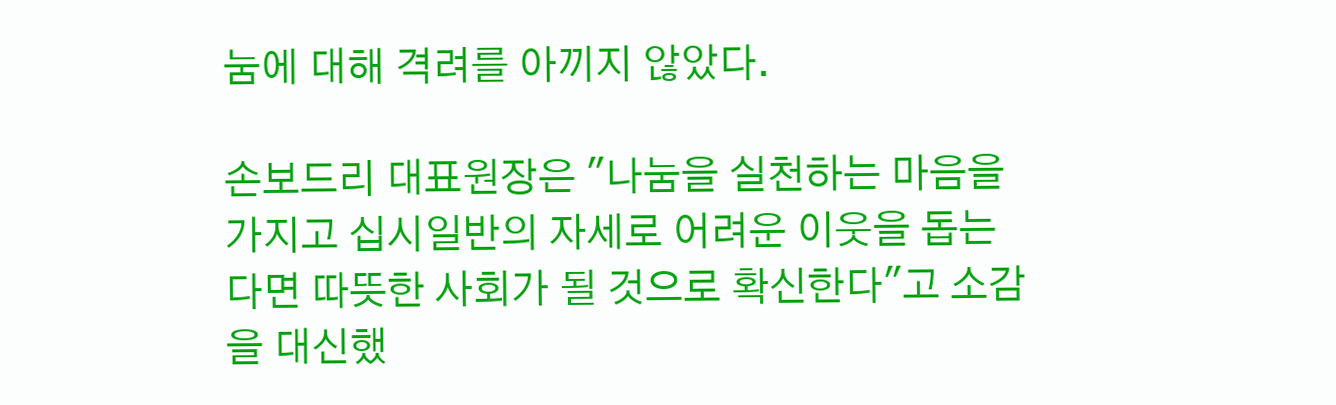눔에 대해 격려를 아끼지 않았다.

손보드리 대표원장은 "나눔을 실천하는 마음을 가지고 십시일반의 자세로 어려운 이웃을 돕는다면 따뜻한 사회가 될 것으로 확신한다"고 소감을 대신했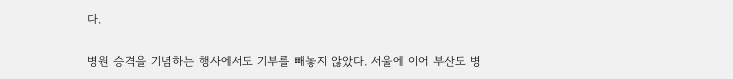다.

병원 승격을 기념하는 행사에서도 기부를 빼놓지 않았다. 서울에 이어 부산도 병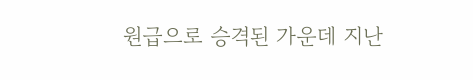원급으로 승격된 가운데 지난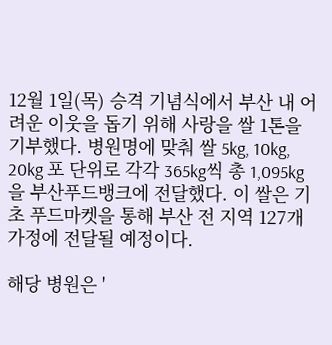12월 1일(목) 승격 기념식에서 부산 내 어려운 이웃을 돕기 위해 사랑을 쌀 1톤을 기부했다. 병원명에 맞춰 쌀 5kg, 10kg, 20kg 포 단위로 각각 365kg씩 총 1,095kg을 부산푸드뱅크에 전달했다. 이 쌀은 기초 푸드마켓을 통해 부산 전 지역 127개 가정에 전달될 예정이다.

해당 병원은 '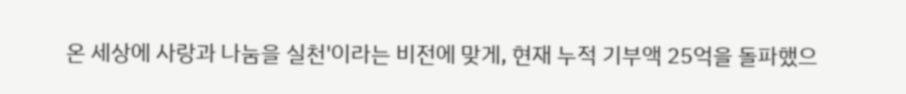온 세상에 사랑과 나눔을 실천'이라는 비전에 맞게, 현재 누적 기부액 25억을 돌파했으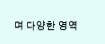며 다양한 영역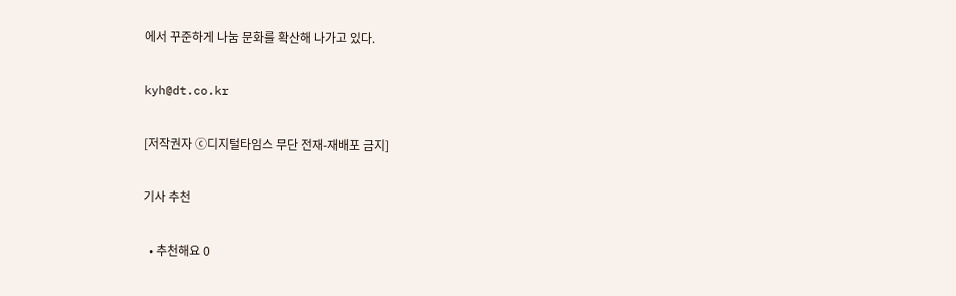에서 꾸준하게 나눔 문화를 확산해 나가고 있다.

kyh@dt.co.kr

[저작권자 ⓒ디지털타임스 무단 전재-재배포 금지]

기사 추천

  • 추천해요 0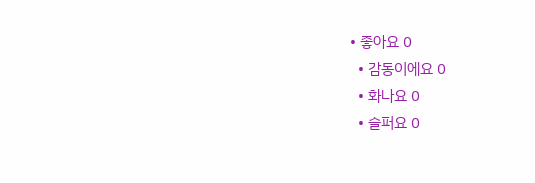• 좋아요 0
  • 감동이에요 0
  • 화나요 0
  • 슬퍼요 0